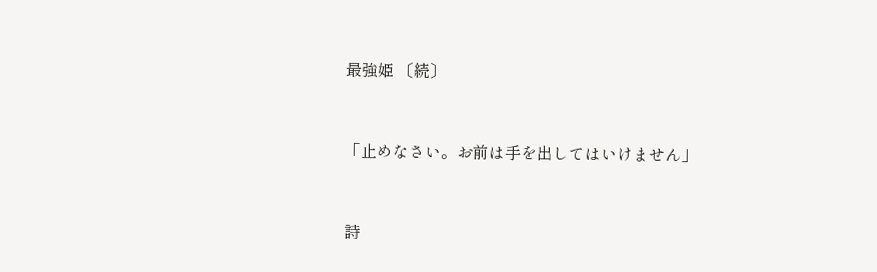最強姫 〔続〕


「止めなさい。お前は手を出してはいけません」


詩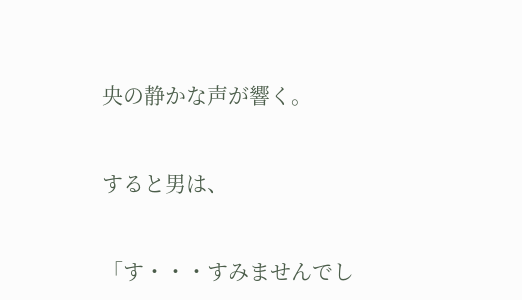央の静かな声が響く。


すると男は、


「す・・・すみませんでし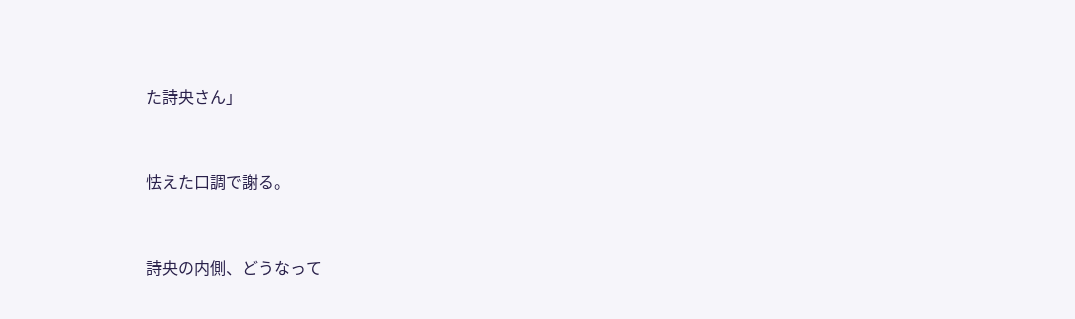た詩央さん」


怯えた口調で謝る。


詩央の内側、どうなって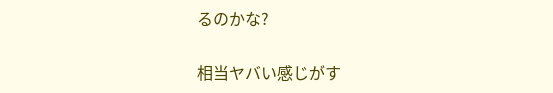るのかな?


相当ヤバい感じがす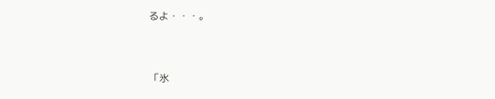るよ・・・。


「氷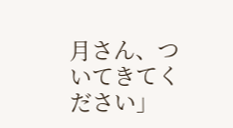月さん、ついてきてください」